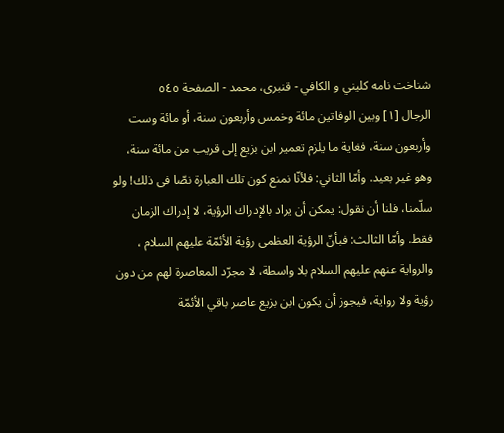شناخت نامه کليني و الکافي - قنبری، محمد - الصفحة ٥٤٥
الرجال [١] وبين الوفاتين مائة وخمس وأربعون سنة، أو مائة وست وأربعون سنة، فغاية ما يلزم تعمير ابن بزيع إلى قريب من مائة سنة، وهو غير بعيد. وأمّا الثاني: فلأنّا نمنع كون تلك العبارة نصّا فى ذلك! ولو سلّمنا، فلنا أن نقول: يمكن أن يراد بالإدراك الرؤية، لا إدراك الزمان فقط. وأمّا الثالث: فبأنّ الرؤية العظمى رؤية الأئمّة عليهم السلام ، والرواية عنهم عليهم السلام بلا واسطة، لا مجرّد المعاصرة لهم من دون رؤية ولا رواية، فيجوز أن يكون ابن بزيع عاصر باقي الأئمّة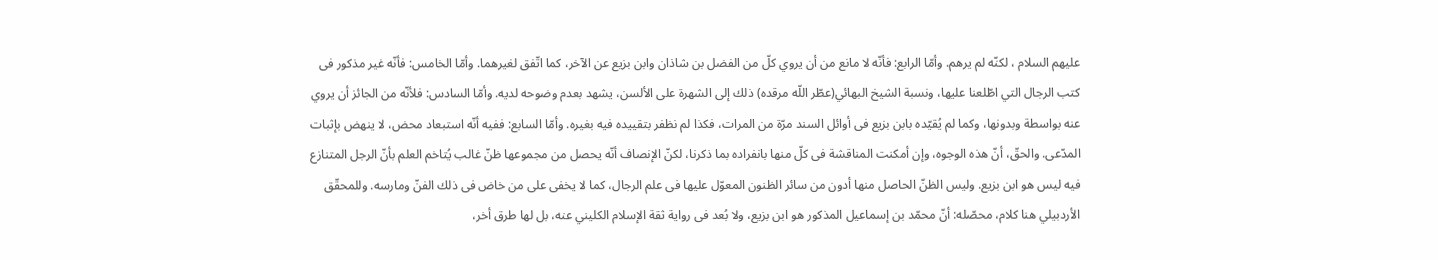عليهم السلام ، لكنّه لم يرهم. وأمّا الرابع: فأنّه لا مانع من أن يروي كلّ من الفضل بن شاذان وابن بزيع عن الآخر، كما اتّفق لغيرهما. وأمّا الخامس: فأنّه غير مذكور فى كتب الرجال التي اطّلعنا عليها، ونسبة الشيخ البهائي(عطّر اللّه مرقده) ذلك إلى الشهرة على الألسن، يشهد بعدم وضوحه لديه. وأمّا السادس: فلأنّه من الجائز أن يروي عنه بواسطة وبدونها، وكما لم يُقيّده بابن بزيع فى أوائل السند مرّة من المرات، فكذا لم نظفر بتقييده فيه بغيره. وأمّا السابع: ففيه أنّه استبعاد محض، لا ينهض بإثبات المدّعى. والحقّ، أنّ هذه الوجوه، وإن أمكنت المناقشة فى كلّ منها بانفراده بما ذكرنا، لكنّ الإنصاف أنّه يحصل من مجموعها ظنّ غالب يُتاخم العلم بأنّ الرجل المتنازع فيه ليس هو ابن بزيع. وليس الظنّ الحاصل منها أدون من سائر الظنون المعوّل عليها فى علم الرجال، كما لا يخفى على من خاض فى ذلك الفنّ ومارسه. وللمحقّق الأردبيلي هنا كلام، محصّله: أنّ محمّد بن إسماعيل المذكور هو ابن بزيع، ولا بُعد فى رواية ثقة الإسلام الكليني عنه، بل لها طرق أخر،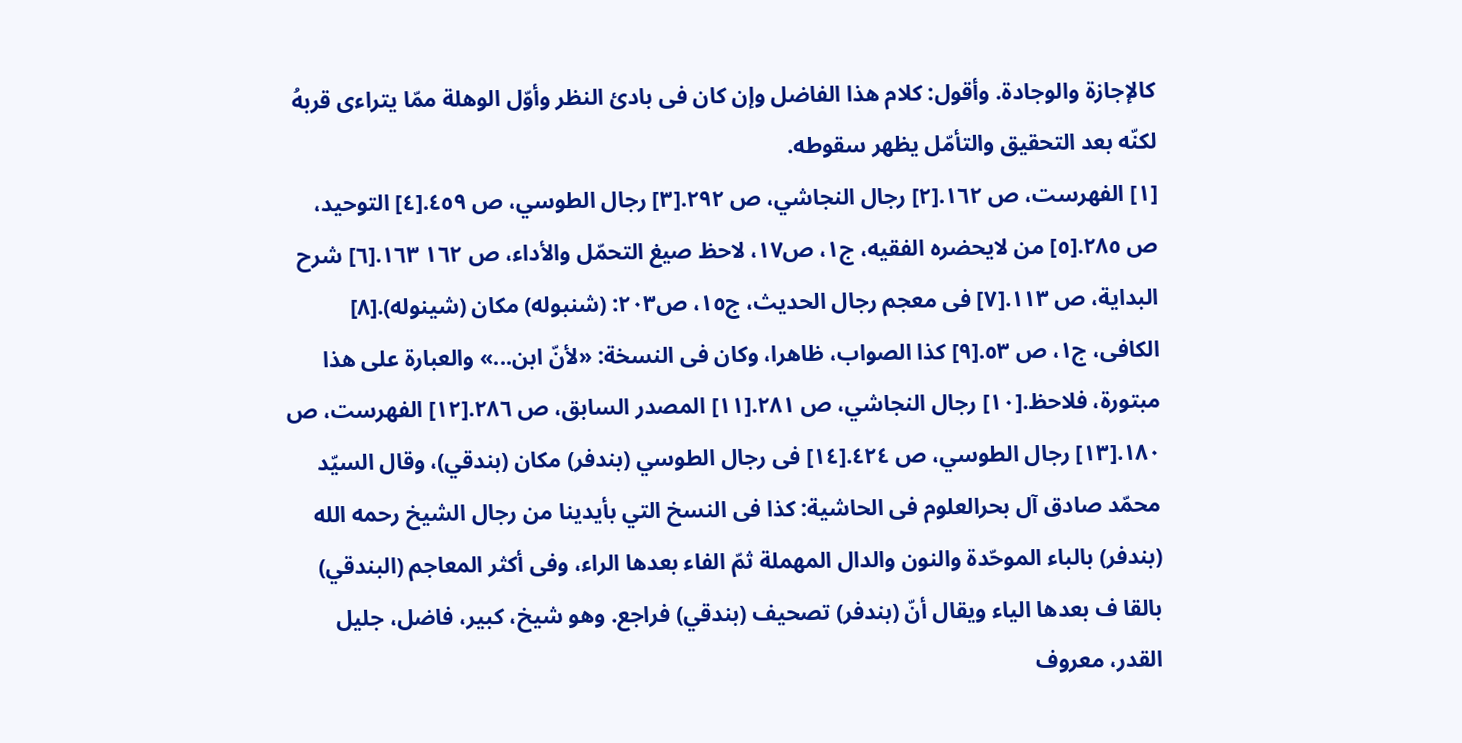كالإجازة والوجادة. وأقول: كلام هذا الفاضل وإن كان فى بادئ النظر وأوّل الوهلة ممّا يتراءى قربهُ لكنّه بعد التحقيق والتأمّل يظهر سقوطه.
[١] الفهرست، ص ١٦٢.[٢] رجال النجاشي، ص ٢٩٢.[٣] رجال الطوسي، ص ٤٥٩.[٤] التوحيد، ص ٢٨٥.[٥] من لايحضره الفقيه، ج١، ص١٧، لاحظ صيغ التحمّل والأداء، ص ١٦٢ ١٦٣.[٦] شرح البداية، ص ١١٣.[٧] فى معجم رجال الحديث، ج١٥، ص٢٠٣: (شنبوله) مكان (شينوله).[٨] الكافى، ج١، ص ٥٣.[٩] كذا الصواب، ظاهرا، وكان فى النسخة: «لأنّ ابن...» والعبارة على هذا مبتورة، فلاحظ.[١٠] رجال النجاشي، ص ٢٨١.[١١] المصدر السابق، ص ٢٨٦.[١٢] الفهرست، ص ١٨٠.[١٣] رجال الطوسي، ص ٤٢٤.[١٤] فى رجال الطوسي (بندفر) مكان (بندقي)، وقال السيّد محمّد صادق آل بحرالعلوم فى الحاشية: كذا فى النسخ التي بأيدينا من رجال الشيخ رحمه الله (بندفر) بالباء الموحّدة والنون والدال المهملة ثمّ الفاء بعدها الراء، وفى أكثر المعاجم (البندقي) بالقا ف بعدها الياء ويقال أنّ (بندفر) تصحيف (بندقي) فراجع. وهو شيخ، كبير، فاضل، جليل القدر، معروف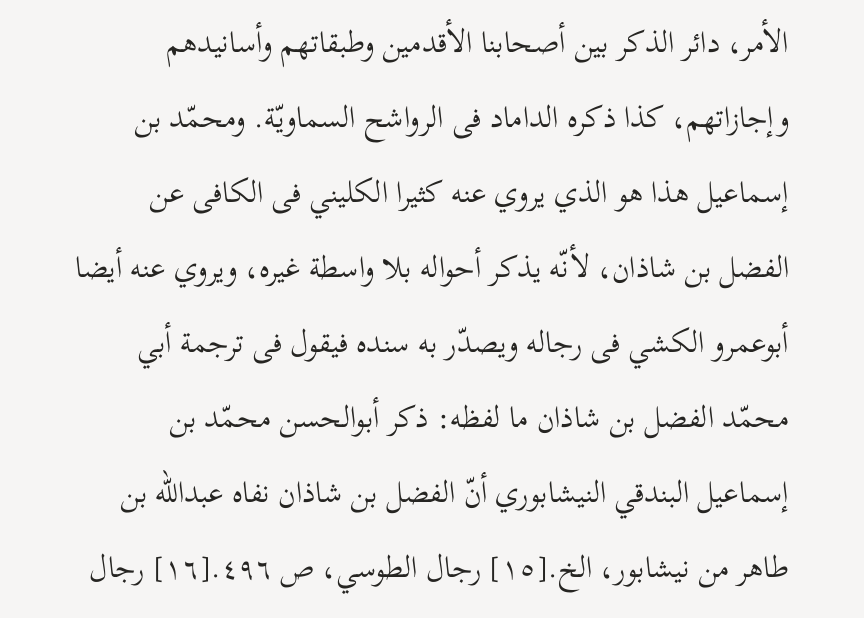الأمر، دائر الذكر بين أصحابنا الأقدمين وطبقاتهم وأسانيدهم وإجازاتهم، كذا ذكره الداماد فى الرواشح السماويّة. ومحمّد بن إسماعيل هذا هو الذي يروي عنه كثيرا الكليني فى الكافى عن الفضل بن شاذان، لأنّه يذكر أحواله بلا واسطة غيره، ويروي عنه أيضا أبوعمرو الكشي فى رجاله ويصدّر به سنده فيقول فى ترجمة أبي محمّد الفضل بن شاذان ما لفظه: ذكر أبوالحسن محمّد بن إسماعيل البندقي النيشابوري أنّ الفضل بن شاذان نفاه عبداللّه بن طاهر من نيشابور، الخ.[١٥] رجال الطوسي، ص ٤٩٦.[١٦] رجال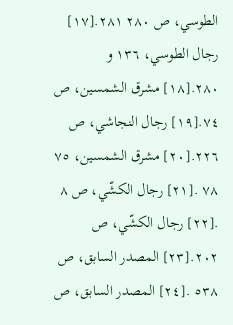الطوسي، ص ٢٨٠ ٢٨١.[١٧] رجال الطوسي، ١٣٦ و ٢٨٠.[١٨] مشرق الشمسين، ص ٧٤.[١٩] رجال النجاشي، ص ٢٢٦.[٢٠] مشرق الشمسين، ٧٥ ٧٨ .[٢١] رجال الكشّي، ص ٨ .[٢٢] رجال الكشّي، ص ٢٠٢.[٢٣] المصدر السابق، ص ٥٣٨ .[٢٤] المصدر السابق، ص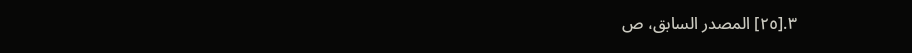٣.[٢٥] المصدر السابق، ص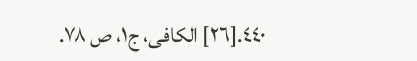٤٤٠.[٢٦] الكافى، ج١، ص ٧٨.